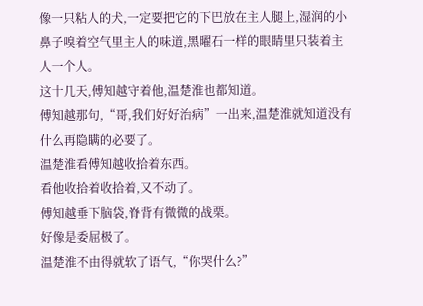像一只粘人的犬,一定要把它的下巴放在主人腿上,湿润的小鼻子嗅着空气里主人的味道,黑曜石一样的眼睛里只装着主人一个人。
这十几天,傅知越守着他,温楚淮也都知道。
傅知越那句,“哥,我们好好治病”一出来,温楚淮就知道没有什么再隐瞒的必要了。
温楚淮看傅知越收拾着东西。
看他收拾着收拾着,又不动了。
傅知越垂下脑袋,脊背有微微的战栗。
好像是委屈极了。
温楚淮不由得就软了语气,“你哭什么?”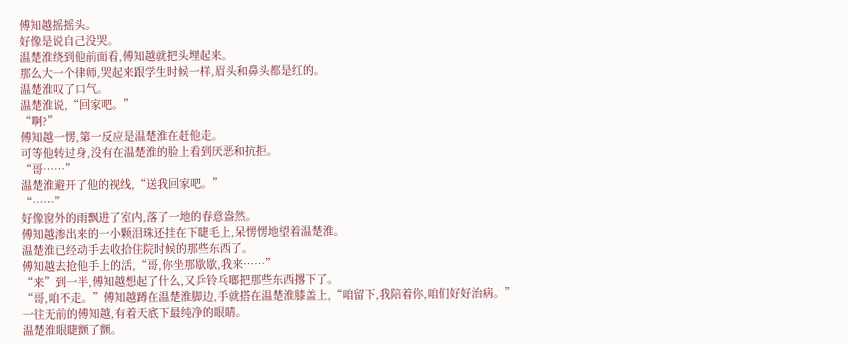傅知越摇摇头。
好像是说自己没哭。
温楚淮绕到他前面看,傅知越就把头埋起来。
那么大一个律师,哭起来跟学生时候一样,眉头和鼻头都是红的。
温楚淮叹了口气。
温楚淮说,“回家吧。”
“啊?”
傅知越一愣,第一反应是温楚淮在赶他走。
可等他转过身,没有在温楚淮的脸上看到厌恶和抗拒。
“哥……”
温楚淮避开了他的视线,“送我回家吧。”
“……”
好像窗外的雨飘进了室内,落了一地的春意盎然。
傅知越渗出来的一小颗泪珠还挂在下睫毛上,呆愣愣地望着温楚淮。
温楚淮已经动手去收拾住院时候的那些东西了。
傅知越去抢他手上的活,“哥,你坐那歇歇,我来……”
“来”到一半,傅知越想起了什么,又乒铃乓啷把那些东西撂下了。
“哥,咱不走。”傅知越蹲在温楚淮脚边,手就搭在温楚淮膝盖上,“咱留下,我陪着你,咱们好好治病。”
一往无前的傅知越,有着天底下最纯净的眼睛。
温楚淮眼睫颤了颤。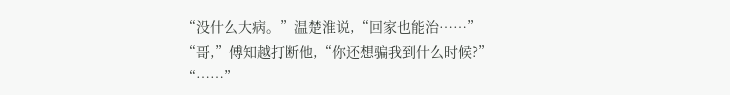“没什么大病。”温楚淮说,“回家也能治……”
“哥,”傅知越打断他,“你还想骗我到什么时候?”
“……”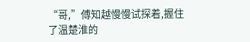“哥,”傅知越慢慢试探着,握住了温楚淮的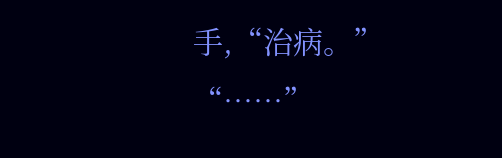手,“治病。”
“……”